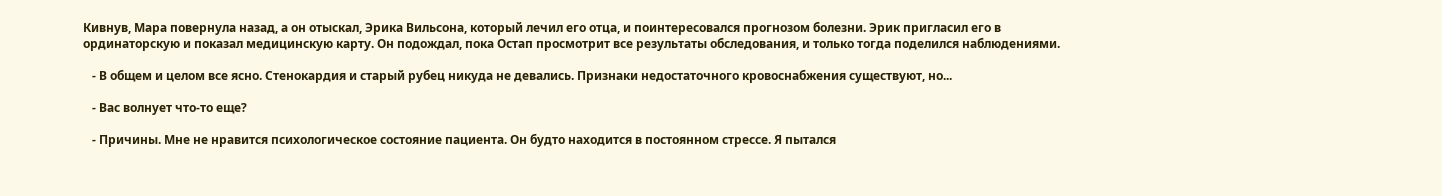Кивнув, Мара повернула назад, а он отыскал, Эрика Вильсона, который лечил его отца, и поинтересовался прогнозом болезни. Эрик пригласил его в ординаторскую и показал медицинскую карту. Он подождал, пока Остап просмотрит все результаты обследования, и только тогда поделился наблюдениями.

   - В общем и целом все ясно. Стенокардия и старый рубец никуда не девались. Признаки недостаточного кровоснабжения существуют, но...

   - Вас волнует что-то еще?

   - Причины. Мне не нравится психологическое состояние пациента. Он будто находится в постоянном стрессе. Я пытался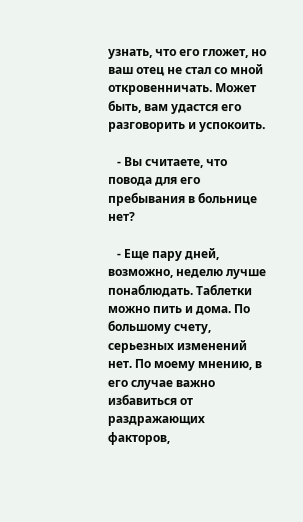узнать, что его гложет, но ваш отец не стал со мной откровенничать. Может быть, вам удастся его разговорить и успокоить.

   - Вы считаете, что повода для его пребывания в больнице нет?

   - Еще пару дней, возможно, неделю лучше понаблюдать. Таблетки можно пить и дома. По большому счету, серьезных изменений нет. По моему мнению, в его случае важно избавиться от раздражающих факторов,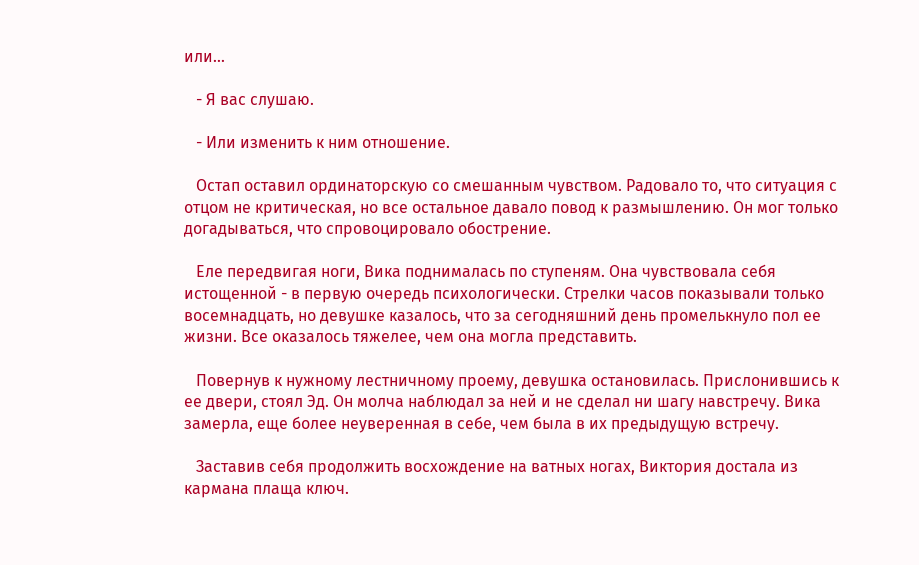или...

   - Я вас слушаю.

   - Или изменить к ним отношение.

   Остап оставил ординаторскую со смешанным чувством. Радовало то, что ситуация с отцом не критическая, но все остальное давало повод к размышлению. Он мог только догадываться, что спровоцировало обострение.

   Еле передвигая ноги, Вика поднималась по ступеням. Она чувствовала себя истощенной - в первую очередь психологически. Стрелки часов показывали только восемнадцать, но девушке казалось, что за сегодняшний день промелькнуло пол ее жизни. Все оказалось тяжелее, чем она могла представить.

   Повернув к нужному лестничному проему, девушка остановилась. Прислонившись к ее двери, стоял Эд. Он молча наблюдал за ней и не сделал ни шагу навстречу. Вика замерла, еще более неуверенная в себе, чем была в их предыдущую встречу.

   Заставив себя продолжить восхождение на ватных ногах, Виктория достала из кармана плаща ключ.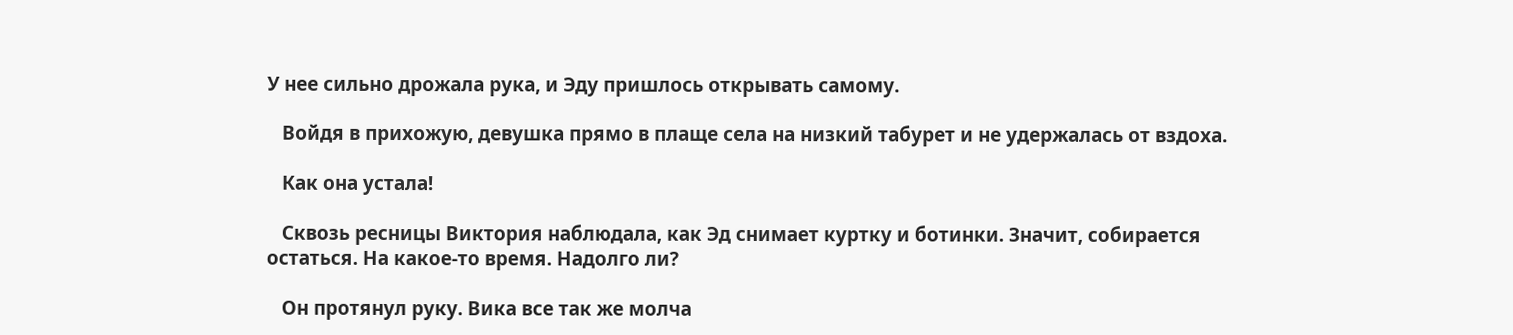У нее сильно дрожала рука, и Эду пришлось открывать самому.

   Войдя в прихожую, девушка прямо в плаще села на низкий табурет и не удержалась от вздоха.

   Как она устала!

   Сквозь ресницы Виктория наблюдала, как Эд снимает куртку и ботинки. Значит, собирается остаться. На какое-то время. Надолго ли?

   Он протянул руку. Вика все так же молча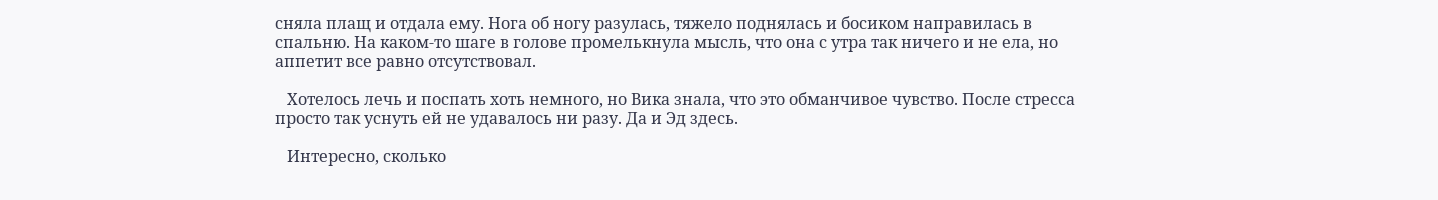сняла плащ и отдала ему. Нога об ногу разулась, тяжело поднялась и босиком направилась в спальню. На каком-то шаге в голове промелькнула мысль, что она с утра так ничего и не ела, но аппетит все равно отсутствовал.

   Хотелось лечь и поспать хоть немного, но Вика знала, что это обманчивое чувство. После стресса просто так уснуть ей не удавалось ни разу. Да и Эд здесь.

   Интересно, сколько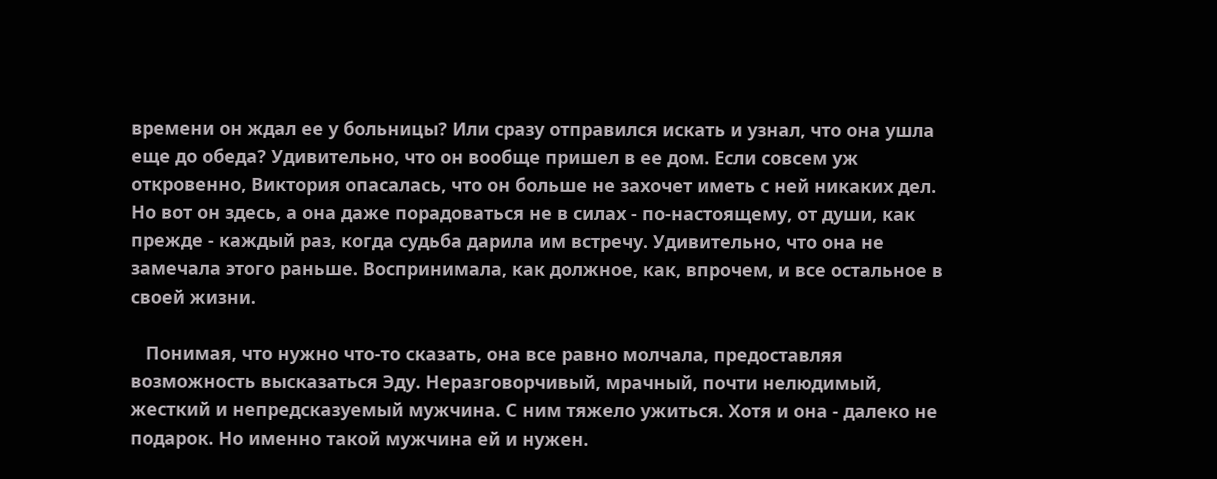времени он ждал ее у больницы? Или сразу отправился искать и узнал, что она ушла еще до обеда? Удивительно, что он вообще пришел в ее дом. Если совсем уж откровенно, Виктория опасалась, что он больше не захочет иметь с ней никаких дел. Но вот он здесь, а она даже порадоваться не в силах - по-настоящему, от души, как прежде - каждый раз, когда судьба дарила им встречу. Удивительно, что она не замечала этого раньше. Воспринимала, как должное, как, впрочем, и все остальное в своей жизни.

   Понимая, что нужно что-то сказать, она все равно молчала, предоставляя возможность высказаться Эду. Неразговорчивый, мрачный, почти нелюдимый, жесткий и непредсказуемый мужчина. С ним тяжело ужиться. Хотя и она - далеко не подарок. Но именно такой мужчина ей и нужен.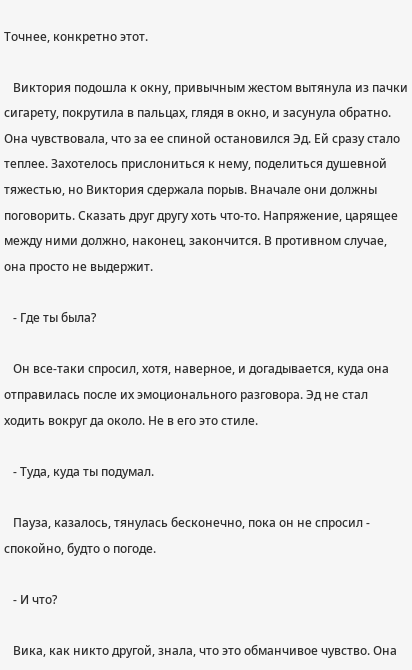Точнее, конкретно этот.

   Виктория подошла к окну, привычным жестом вытянула из пачки сигарету, покрутила в пальцах, глядя в окно, и засунула обратно. Она чувствовала, что за ее спиной остановился Эд. Ей сразу стало теплее. Захотелось прислониться к нему, поделиться душевной тяжестью, но Виктория сдержала порыв. Вначале они должны поговорить. Сказать друг другу хоть что-то. Напряжение, царящее между ними должно, наконец, закончится. В противном случае, она просто не выдержит.

   - Где ты была?

   Он все-таки спросил, хотя, наверное, и догадывается, куда она отправилась после их эмоционального разговора. Эд не стал ходить вокруг да около. Не в его это стиле.

   - Туда, куда ты подумал.

   Пауза, казалось, тянулась бесконечно, пока он не спросил - спокойно, будто о погоде.

   - И что?

   Вика, как никто другой, знала, что это обманчивое чувство. Она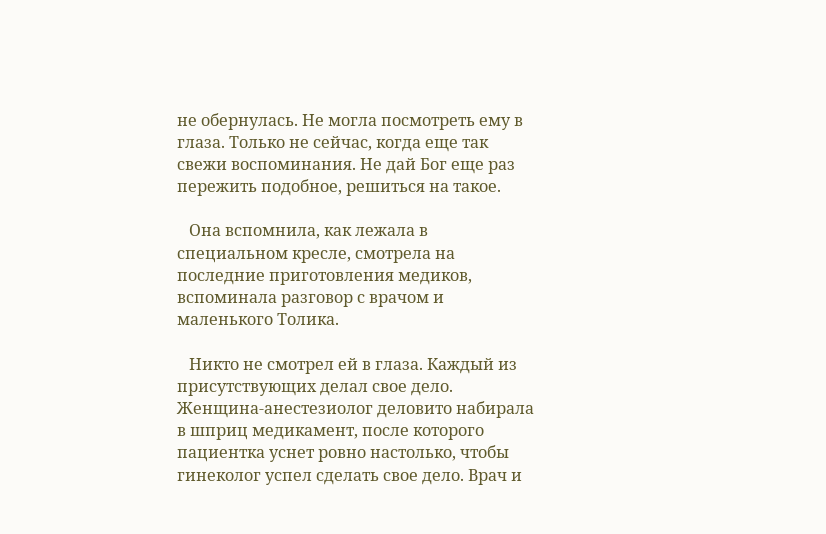не обернулась. Не могла посмотреть ему в глаза. Только не сейчас, когда еще так свежи воспоминания. Не дай Бог еще раз пережить подобное, решиться на такое.

   Она вспомнила, как лежала в специальном кресле, смотрела на последние приготовления медиков, вспоминала разговор с врачом и маленького Толика.

   Никто не смотрел ей в глаза. Каждый из присутствующих делал свое дело. Женщина-анестезиолог деловито набирала в шприц медикамент, после которого пациентка уснет ровно настолько, чтобы гинеколог успел сделать свое дело. Врач и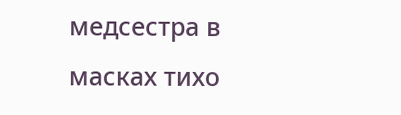медсестра в масках тихо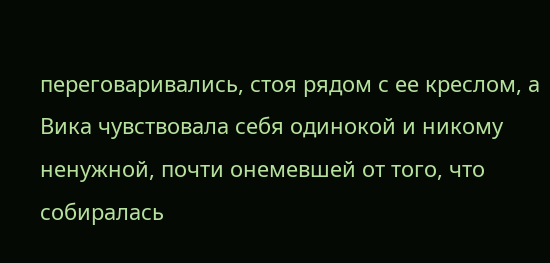переговаривались, стоя рядом с ее креслом, а Вика чувствовала себя одинокой и никому ненужной, почти онемевшей от того, что собиралась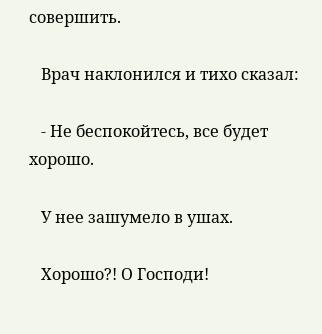совершить.

   Врач наклонился и тихо сказал:

   - Не беспокойтесь, все будет хорошо.

   У нее зашумело в ушах.

   Хорошо?! О Господи!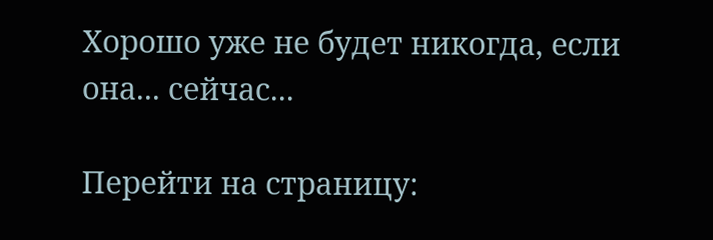Хорошо уже не будет никогда, если она... сейчас...

Перейти на страницу: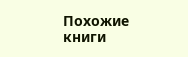Похожие книги